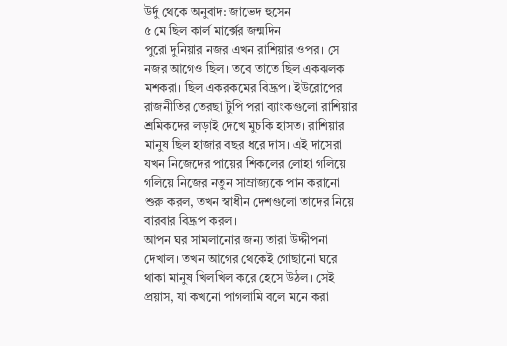উর্দু থেকে অনুবাদ: জাভেদ হুসেন
৫ মে ছিল কার্ল মার্ক্সের জন্মদিন
পুরো দুনিয়ার নজর এখন রাশিয়ার ওপর। সে নজর আগেও ছিল। তবে তাতে ছিল একঝলক মশকরা। ছিল একরকমের বিদ্রূপ। ইউরোপের রাজনীতির তেরছা টুপি পরা ব্যাংকগুলো রাশিয়ার শ্রমিকদের লড়াই দেখে মুচকি হাসত। রাশিয়ার মানুষ ছিল হাজার বছর ধরে দাস। এই দাসেরা যখন নিজেদের পায়ের শিকলের লোহা গলিয়ে গলিয়ে নিজের নতুন সাম্রাজ্যকে পান করানো শুরু করল, তখন স্বাধীন দেশগুলো তাদের নিয়ে বারবার বিদ্রূপ করল।
আপন ঘর সামলানোর জন্য তারা উদ্দীপনা দেখাল। তখন আগের থেকেই গোছানো ঘরে থাকা মানুষ খিলখিল করে হেসে উঠল। সেই প্রয়াস, যা কখনো পাগলামি বলে মনে করা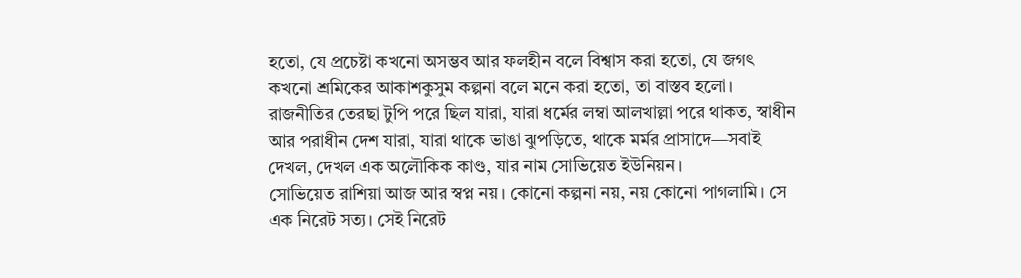হতো, যে প্রচেষ্টা কখনো অসম্ভব আর ফলহীন বলে বিশ্বাস করা হতো, যে জগৎ কখনো শ্রমিকের আকাশকুসুম কল্পনা বলে মনে করা হতো, তা বাস্তব হলো। রাজনীতির তেরছা টুপি পরে ছিল যারা, যারা ধর্মের লম্বা আলখাল্লা পরে থাকত, স্বাধীন আর পরাধীন দেশ যারা, যারা থাকে ভাঙা ঝুপড়িতে, থাকে মর্মর প্রাসাদে—সবাই দেখল, দেখল এক অলৌকিক কাণ্ড, যার নাম সোভিয়েত ইউনিয়ন।
সোভিয়েত রাশিয়া আজ আর স্বপ্ন নয়। কোনো কল্পনা নয়, নয় কোনো পাগলামি। সে এক নিরেট সত্য। সেই নিরেট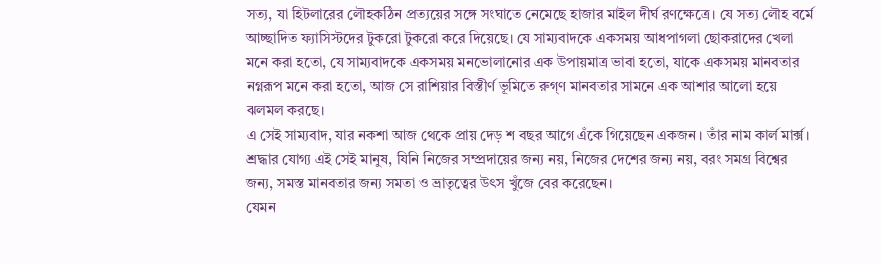সত্য, যা হিটলারের লৌহকঠিন প্রত্যয়ের সঙ্গে সংঘাতে নেমেছে হাজার মাইল দীর্ঘ রণক্ষেত্রে। যে সত্য লৌহ বর্মে আচ্ছাদিত ফ্যাসিস্টদের টুকরো টুকরো করে দিয়েছে। যে সাম্যবাদকে একসময় আধপাগলা ছোকরাদের খেলা মনে করা হতো, যে সাম্যবাদকে একসময় মনভোলানোর এক উপায়মাত্র ভাবা হতো, যাকে একসময় মানবতার নগ্নরূপ মনে করা হতো, আজ সে রাশিয়ার বিস্তীর্ণ ভূমিতে রুগ্ণ মানবতার সামনে এক আশার আলো হয়ে ঝলমল করছে।
এ সেই সাম্যবাদ, যার নকশা আজ থেকে প্রায় দেড় শ বছর আগে এঁকে গিয়েছেন একজন । তাঁর নাম কার্ল মার্ক্স। শ্রদ্ধার যোগ্য এই সেই মানুষ, যিনি নিজের সম্প্রদায়ের জন্য নয়, নিজের দেশের জন্য নয়, বরং সমগ্র বিশ্বের জন্য, সমস্ত মানবতার জন্য সমতা ও ভ্রাতৃত্বের উৎস খুঁজে বের করেছেন।
যেমন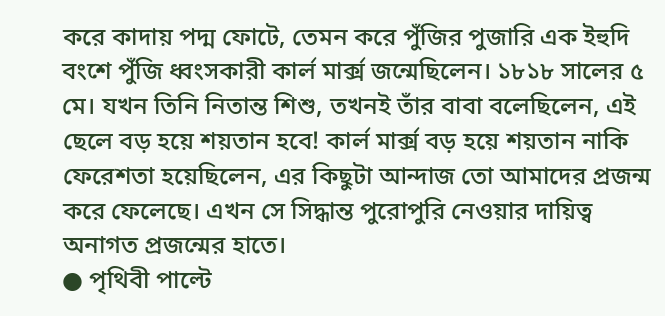করে কাদায় পদ্ম ফোটে, তেমন করে পুঁজির পুজারি এক ইহুদি বংশে পুঁজি ধ্বংসকারী কার্ল মার্ক্স জন্মেছিলেন। ১৮১৮ সালের ৫ মে। যখন তিনি নিতান্ত শিশু, তখনই তাঁর বাবা বলেছিলেন, এই ছেলে বড় হয়ে শয়তান হবে! কার্ল মার্ক্স বড় হয়ে শয়তান নাকি ফেরেশতা হয়েছিলেন, এর কিছুটা আন্দাজ তো আমাদের প্রজন্ম করে ফেলেছে। এখন সে সিদ্ধান্ত পুরোপুরি নেওয়ার দায়িত্ব অনাগত প্রজন্মের হাতে।
● পৃথিবী পাল্টে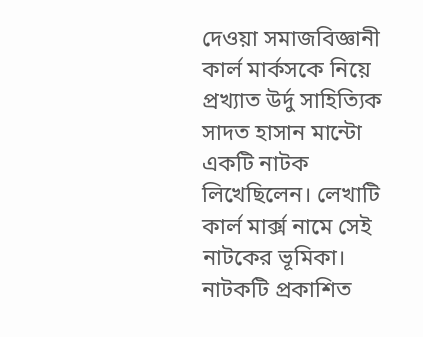দেওয়া সমাজবিজ্ঞানী কার্ল মার্কসকে নিয়ে প্রখ্যাত উর্দু সাহিত্যিক সাদত হাসান মান্টো একটি নাটক লিখেছিলেন। লেখাটি কার্ল মার্ক্স নামে সেই নাটকের ভূমিকা। নাটকটি প্রকাশিত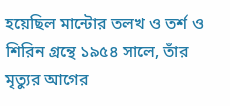হয়েছিল মান্টোর তলখ ও তর্শ ও শিরিন গ্রন্থে ১৯৫৪ সালে, তাঁর মৃত্যুর আগের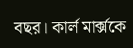বছর। কার্ল মার্ক্সকে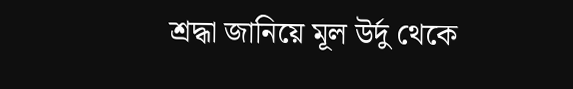শ্রদ্ধা জানিয়ে মূল উর্দু থেকে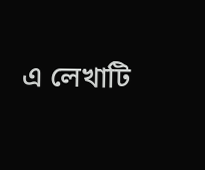এ লেখাটি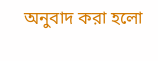অনুবাদ করা হলো